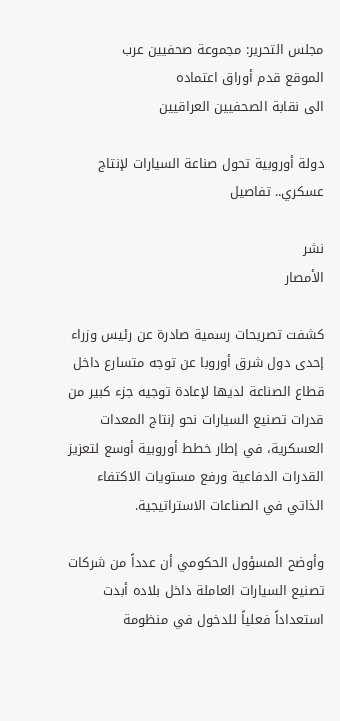مجلس التحرير: مجموعة صحفيين عرب
الموقع قدم أوراق اعتماده
الى نقابة الصحفيين العراقيين

دولة أوروبية تحول صناعة السيارات لإنتاج عسكري.. تفاصيل

نشر
الأمصار

كشفت تصريحات رسمية صادرة عن رئيس وزراء إحدى دول شرق أوروبا عن توجه متسارع داخل قطاع الصناعة لديها لإعادة توجيه جزء كبير من قدرات تصنيع السيارات نحو إنتاج المعدات العسكرية، في إطار خطط أوروبية أوسع لتعزيز القدرات الدفاعية ورفع مستويات الاكتفاء الذاتي في الصناعات الاستراتيجية.

وأوضح المسؤول الحكومي أن عدداً من شركات تصنيع السيارات العاملة داخل بلاده أبدت استعداداً فعلياً للدخول في منظومة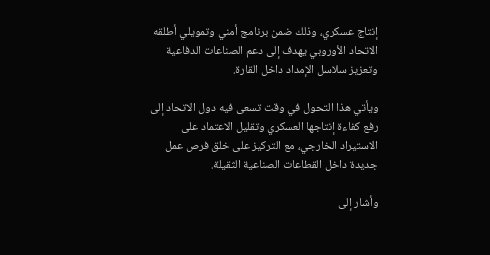إنتاج عسكري، وذلك ضمن برنامج أمني وتمويلي أطلقه الاتحاد الأوروبي يهدف إلى دعم الصناعات الدفاعية وتعزيز سلاسل الإمداد داخل القارة.

ويأتي هذا التحول في وقت تسعى فيه دول الاتحاد إلى رفع كفاءة إنتاجها العسكري وتقليل الاعتماد على الاستيراد الخارجي، مع التركيز على خلق فرص عمل جديدة داخل القطاعات الصناعية الثقيلة.

وأشار إلى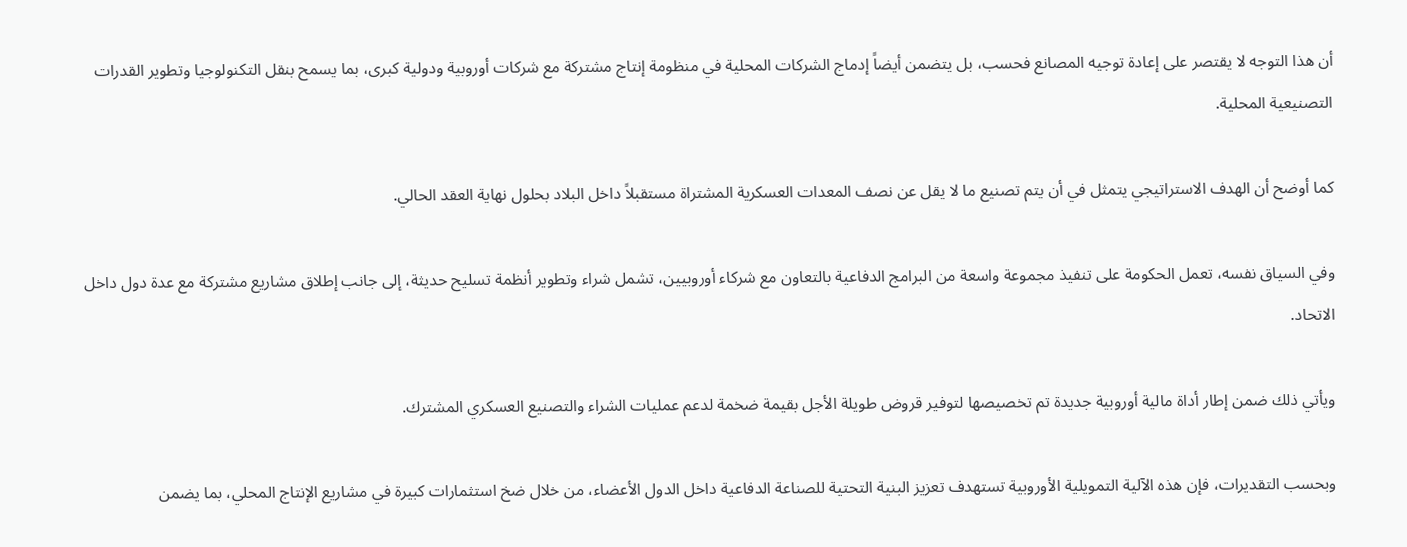أن هذا التوجه لا يقتصر على إعادة توجيه المصانع فحسب، بل يتضمن أيضاً إدماج الشركات المحلية في منظومة إنتاج مشتركة مع شركات أوروبية ودولية كبرى، بما يسمح بنقل التكنولوجيا وتطوير القدرات التصنيعية المحلية.

كما أوضح أن الهدف الاستراتيجي يتمثل في أن يتم تصنيع ما لا يقل عن نصف المعدات العسكرية المشتراة مستقبلاً داخل البلاد بحلول نهاية العقد الحالي.

وفي السياق نفسه، تعمل الحكومة على تنفيذ مجموعة واسعة من البرامج الدفاعية بالتعاون مع شركاء أوروبيين، تشمل شراء وتطوير أنظمة تسليح حديثة، إلى جانب إطلاق مشاريع مشتركة مع عدة دول داخل الاتحاد.

ويأتي ذلك ضمن إطار أداة مالية أوروبية جديدة تم تخصيصها لتوفير قروض طويلة الأجل بقيمة ضخمة لدعم عمليات الشراء والتصنيع العسكري المشترك.

وبحسب التقديرات، فإن هذه الآلية التمويلية الأوروبية تستهدف تعزيز البنية التحتية للصناعة الدفاعية داخل الدول الأعضاء، من خلال ضخ استثمارات كبيرة في مشاريع الإنتاج المحلي، بما يضمن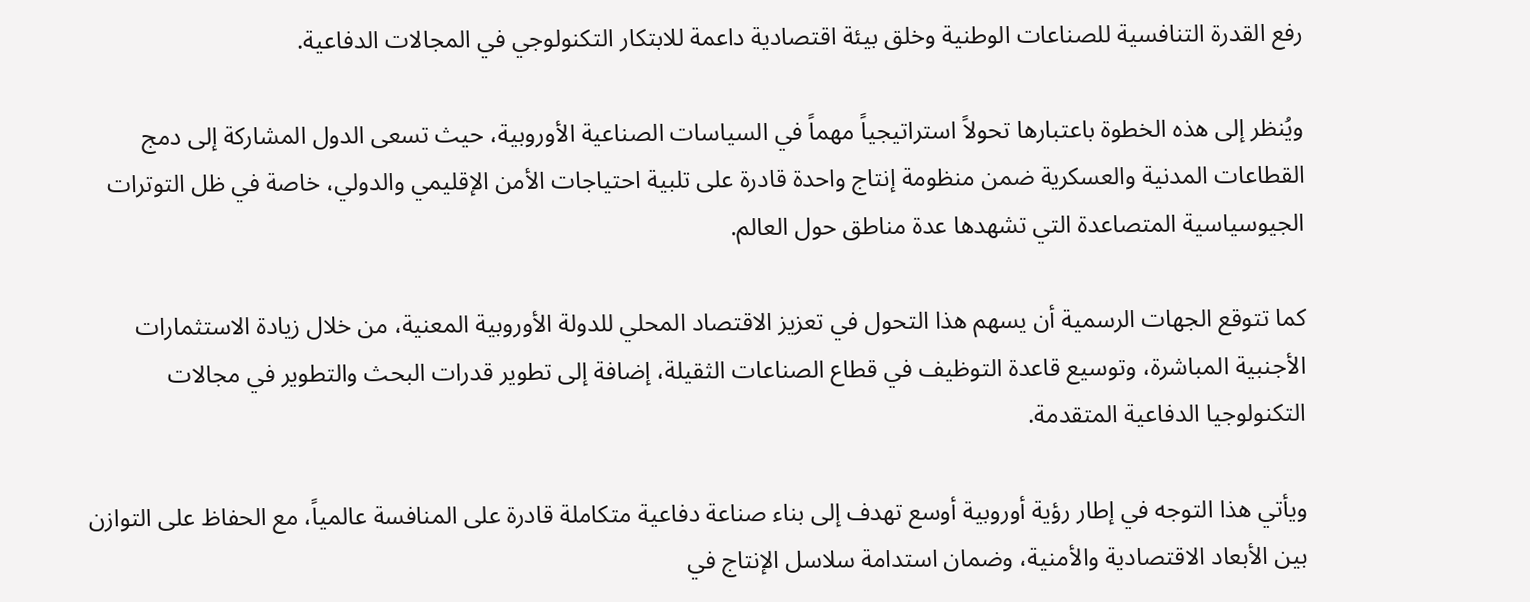رفع القدرة التنافسية للصناعات الوطنية وخلق بيئة اقتصادية داعمة للابتكار التكنولوجي في المجالات الدفاعية.

ويُنظر إلى هذه الخطوة باعتبارها تحولاً استراتيجياً مهماً في السياسات الصناعية الأوروبية، حيث تسعى الدول المشاركة إلى دمج القطاعات المدنية والعسكرية ضمن منظومة إنتاج واحدة قادرة على تلبية احتياجات الأمن الإقليمي والدولي، خاصة في ظل التوترات الجيوسياسية المتصاعدة التي تشهدها عدة مناطق حول العالم.

كما تتوقع الجهات الرسمية أن يسهم هذا التحول في تعزيز الاقتصاد المحلي للدولة الأوروبية المعنية، من خلال زيادة الاستثمارات الأجنبية المباشرة، وتوسيع قاعدة التوظيف في قطاع الصناعات الثقيلة، إضافة إلى تطوير قدرات البحث والتطوير في مجالات التكنولوجيا الدفاعية المتقدمة.

ويأتي هذا التوجه في إطار رؤية أوروبية أوسع تهدف إلى بناء صناعة دفاعية متكاملة قادرة على المنافسة عالمياً، مع الحفاظ على التوازن بين الأبعاد الاقتصادية والأمنية، وضمان استدامة سلاسل الإنتاج في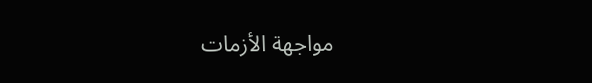مواجهة الأزمات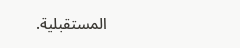المستقبلية.